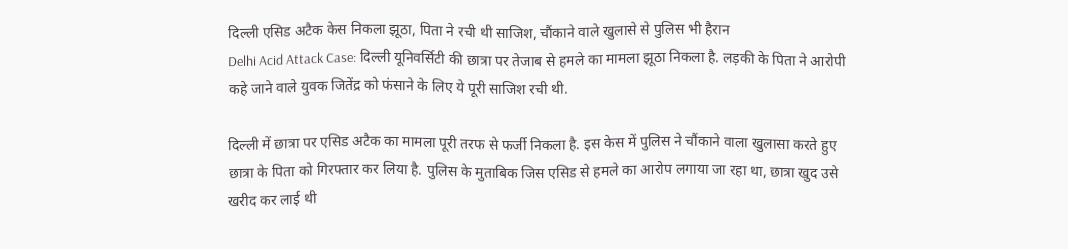दिल्ली एसिड अटैक केस निकला झूठा, पिता ने रची थी साजिश, चौंकाने वाले खुलासे से पुलिस भी हैरान
Delhi Acid Attack Case: दिल्ली यूनिवर्सिटी की छात्रा पर तेजाब से हमले का मामला झूठा निकला है. लड़की के पिता ने आरोपी कहे जाने वाले युवक जितेंद्र को फंसाने के लिए ये पूरी साजिश रची थी.

दिल्ली में छात्रा पर एसिड अटैक का मामला पूरी तरफ से फर्जी निकला है. इस केस में पुलिस ने चौंकाने वाला खुलासा करते हुए छात्रा के पिता को गिरफ्तार कर लिया है. पुलिस के मुताबिक जिस एसिड से हमले का आरोप लगाया जा रहा था, छात्रा खुद उसे खरीद कर लाई थी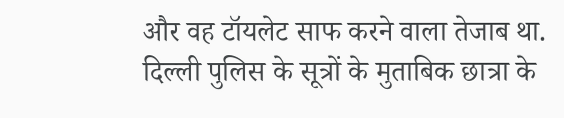और वह टॉयलेट साफ करने वाला तेजाब था.
दिल्ली पुलिस के सूत्रों के मुताबिक छात्रा के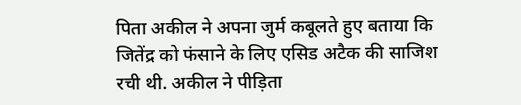पिता अकील ने अपना जुर्म कबूलते हुए बताया कि जितेंद्र को फंसाने के लिए एसिड अटैक की साजिश रची थी. अकील ने पीड़िता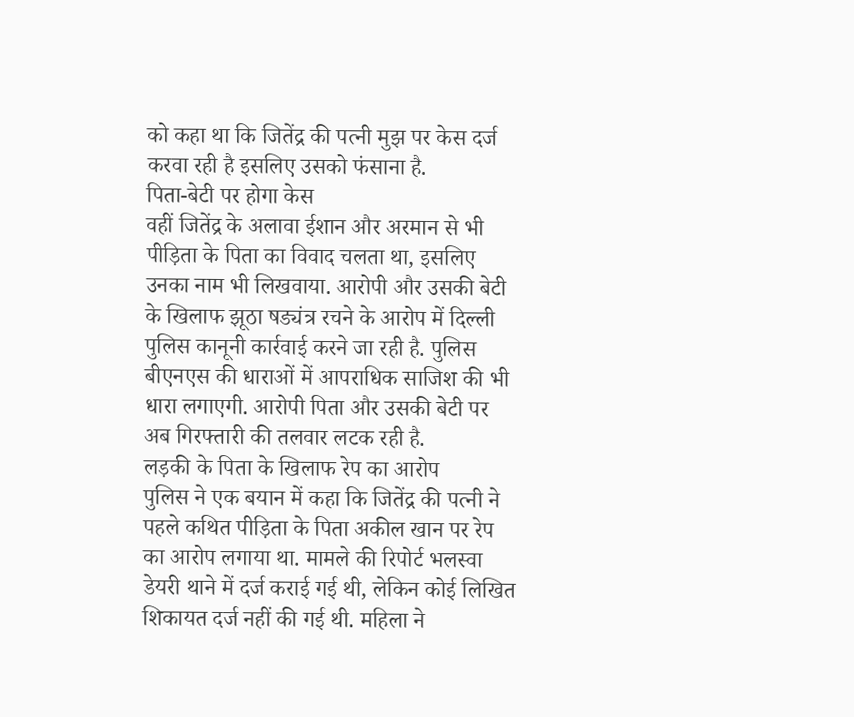को कहा था कि जितेंद्र की पत्नी मुझ पर केस दर्ज करवा रही है इसलिए उसको फंसाना है.
पिता-बेटी पर होगा केस
वहीं जितेंद्र के अलावा ईशान और अरमान से भी पीड़िता के पिता का विवाद चलता था, इसलिए उनका नाम भी लिखवाया. आरोपी और उसकी बेटी के खिलाफ झूठा षड्यंत्र रचने के आरोप में दिल्ली पुलिस कानूनी कार्रवाई करने जा रही है. पुलिस बीएनएस की धाराओं में आपराधिक साजिश की भी धारा लगाएगी. आरोपी पिता और उसकी बेटी पर अब गिरफ्तारी की तलवार लटक रही है.
लड़की के पिता के खिलाफ रेप का आरोप
पुलिस ने एक बयान में कहा कि जितेंद्र की पत्नी ने पहले कथित पीड़िता के पिता अकील खान पर रेप का आरोप लगाया था. मामले की रिपोर्ट भलस्वा डेयरी थाने में दर्ज कराई गई थी, लेकिन कोई लिखित शिकायत दर्ज नहीं की गई थी. महिला ने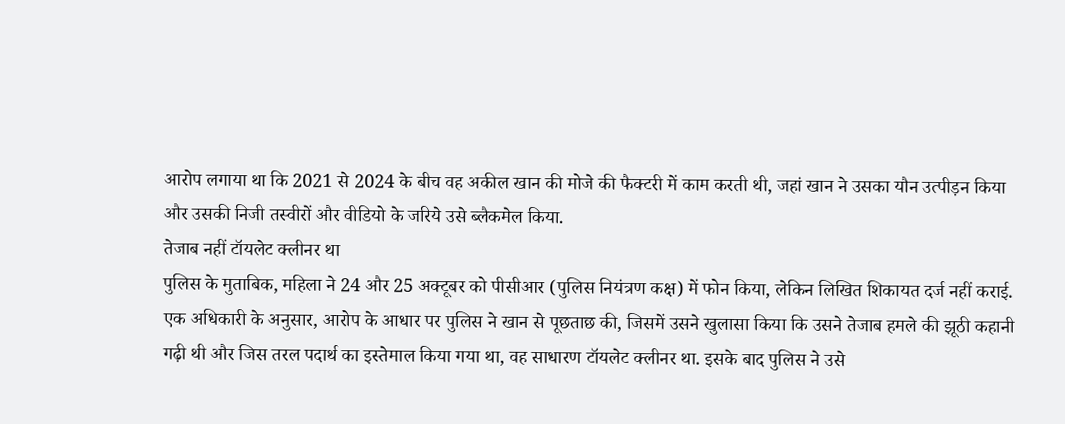आरोप लगाया था कि 2021 से 2024 के बीच वह अकील खान की मोजे की फैक्टरी में काम करती थी, जहां खान ने उसका यौन उत्पीड़न किया और उसकी निजी तस्वीरों और वीडियो के जरिये उसे ब्लैकमेल किया.
तेजाब नहीं टॉयलेट क्लीनर था
पुलिस के मुताबिक, महिला ने 24 और 25 अक्टूबर को पीसीआर (पुलिस नियंत्रण कक्ष) में फोन किया, लेकिन लिखित शिकायत दर्ज नहीं कराई. एक अधिकारी के अनुसार, आरोप के आधार पर पुलिस ने खान से पूछताछ की, जिसमें उसने खुलासा किया कि उसने तेजाब हमले की झूठी कहानी गढ़ी थी और जिस तरल पदार्थ का इस्तेमाल किया गया था, वह साधारण टॉयलेट क्लीनर था. इसके बाद पुलिस ने उसे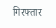गिरफ्तार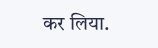कर लिया.